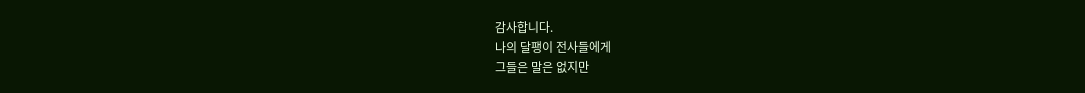감사합니다.
나의 달팽이 전사들에게
그들은 말은 없지만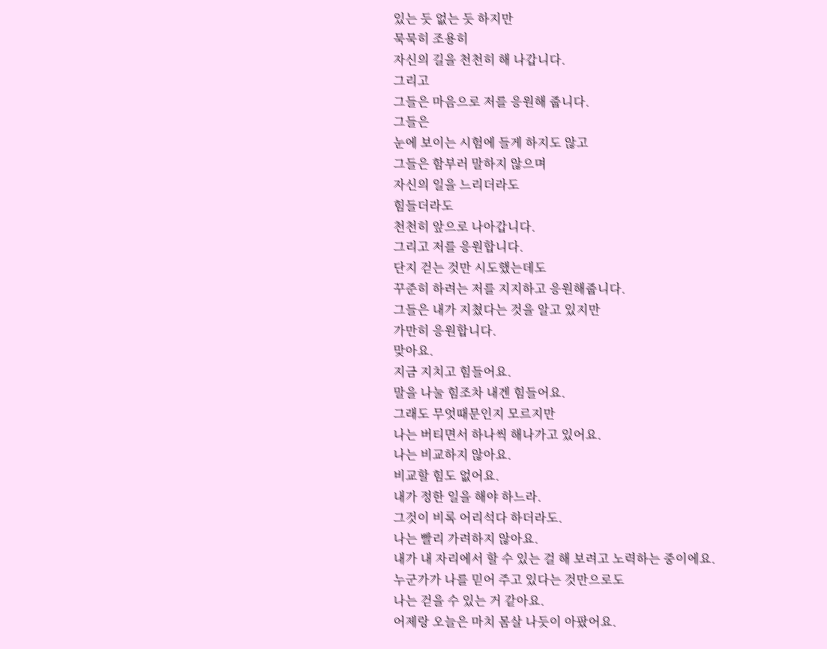있는 듯 없는 듯 하지만
묵묵히 조용히
자신의 길을 천천히 해 나갑니다.
그리고
그들은 마음으로 저를 응원해 줍니다.
그들은
눈에 보이는 시험에 들게 하지도 않고
그들은 함부러 말하지 않으며
자신의 일을 느리더라도
힘들더라도
천천히 앞으로 나아갑니다.
그리고 저를 응원합니다.
단지 걷는 것만 시도했는데도
꾸준히 하려는 저를 지지하고 응원해줍니다.
그들은 내가 지쳤다는 것을 알고 있지만
가만히 응원합니다.
맞아요.
지금 지치고 힘들어요.
말을 나눌 힘조차 내겐 힘들어요.
그래도 무엇때문인지 모르지만
나는 버티면서 하나씩 해나가고 있어요.
나는 비교하지 않아요.
비교할 힘도 없어요.
내가 정한 일을 해야 하느라.
그것이 비록 어리석다 하더라도.
나는 빨리 가려하지 않아요.
내가 내 자리에서 할 수 있는 걸 해 보려고 노력하는 중이에요.
누군가가 나를 믿어 주고 있다는 것만으로도
나는 걷을 수 있는 거 같아요.
어제랑 오늘은 마치 몸살 나듯이 아팠어요.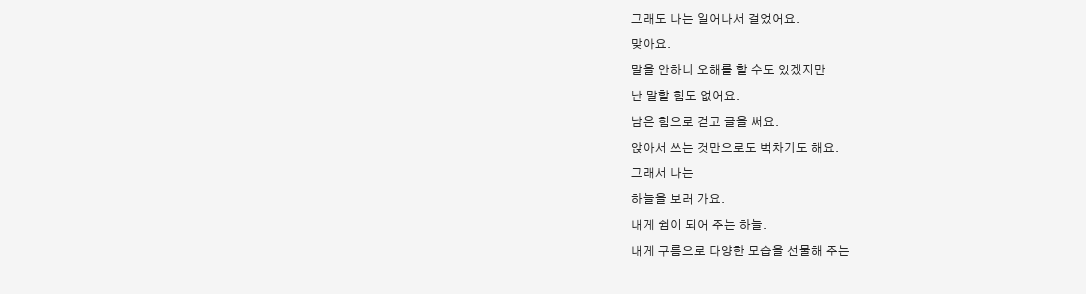그래도 나는 일어나서 걸었어요.
맞아요.
말을 안하니 오해를 할 수도 있겠지만
난 말할 힘도 없어요.
남은 힘으로 걷고 글을 써요.
앉아서 쓰는 것만으로도 벅차기도 해요.
그래서 나는
하늘을 보러 가요.
내게 쉼이 되어 주는 하늘.
내게 구름으로 다양한 모습을 선물해 주는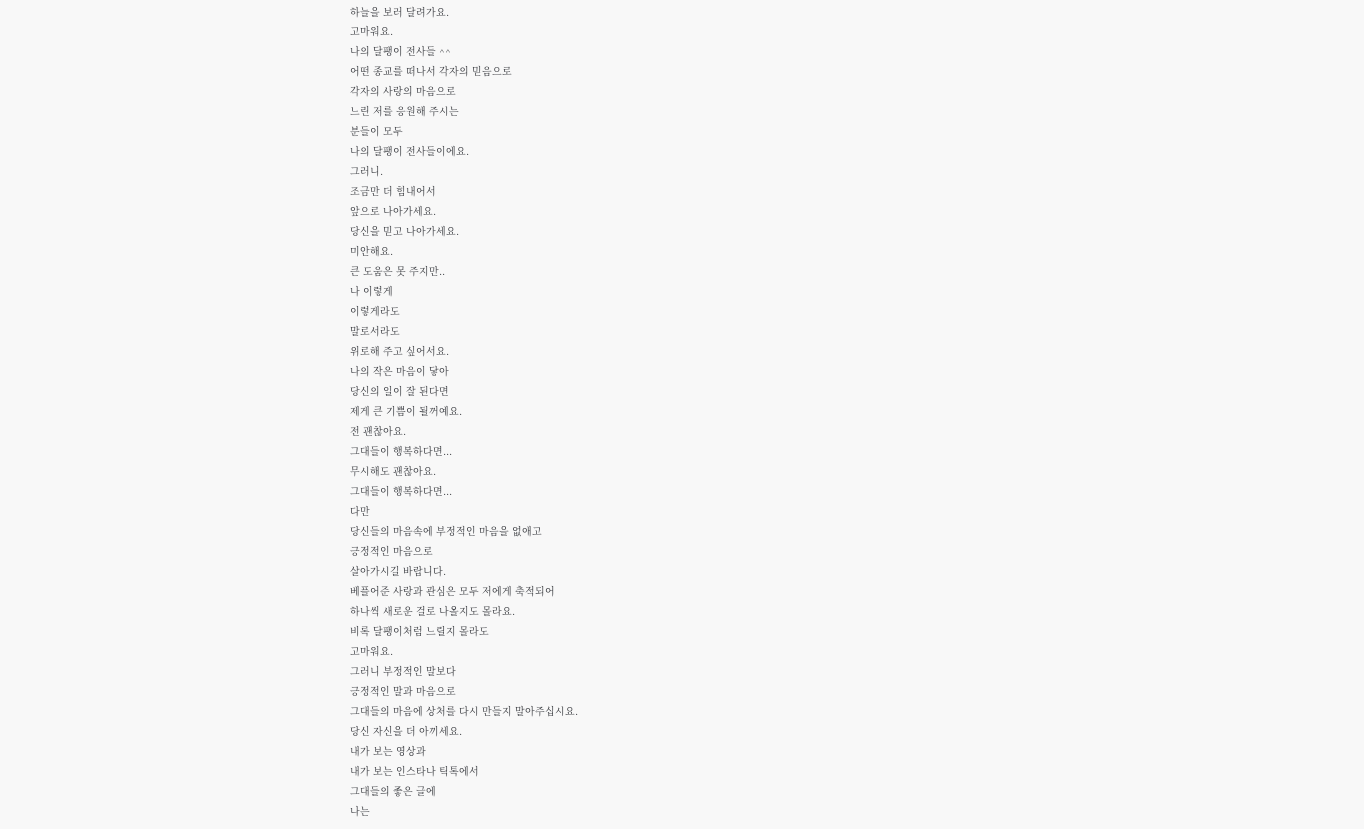하늘을 보러 달려가요.
고마워요.
나의 달팽이 전사들 ^^
어떤 종교를 떠나서 각자의 믿음으로
각자의 사랑의 마음으로
느린 저를 응원해 주시는
분들이 모두
나의 달팽이 전사들이에요.
그러니.
조금만 더 힘내어서
앞으로 나아가세요.
당신을 믿고 나아가세요.
미안해요.
큰 도움은 못 주지만..
나 이렇게
이렇게라도
말로서라도
위로해 주고 싶어서요.
나의 작은 마음이 닿아
당신의 일이 잘 된다면
제게 큰 기쁨이 될꺼예요.
전 괜찮아요.
그대들이 행복하다면...
무시해도 괜찮아요.
그대들이 행복하다면...
다만
당신들의 마음속에 부정적인 마음을 없애고
긍정적인 마음으로
살아가시길 바랍니다.
베플어준 사랑과 관심은 모두 저에게 축적되어
하나씩 새로운 걸로 나올지도 몰라요.
비록 달팽이처럼 느릴지 몰라도
고마워요.
그러니 부정적인 말보다
긍정적인 말과 마음으로
그대들의 마음에 상처를 다시 만들지 말아주십시요.
당신 자신을 더 아끼세요.
내가 보는 영상과
내가 보는 인스타나 틱톡에서
그대들의 좋은 글에
나는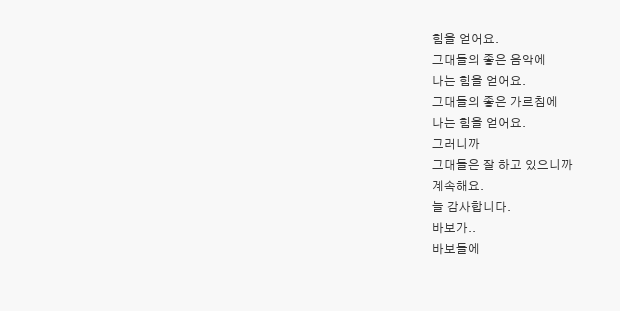힘을 얻어요.
그대들의 좋은 음악에
나는 힘을 얻어요.
그대들의 좋은 가르침에
나는 힘을 얻어요.
그러니까
그대들은 잘 하고 있으니까
계속해요.
늘 감사합니다.
바보가..
바보들에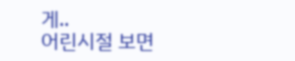게..
어린시절 보면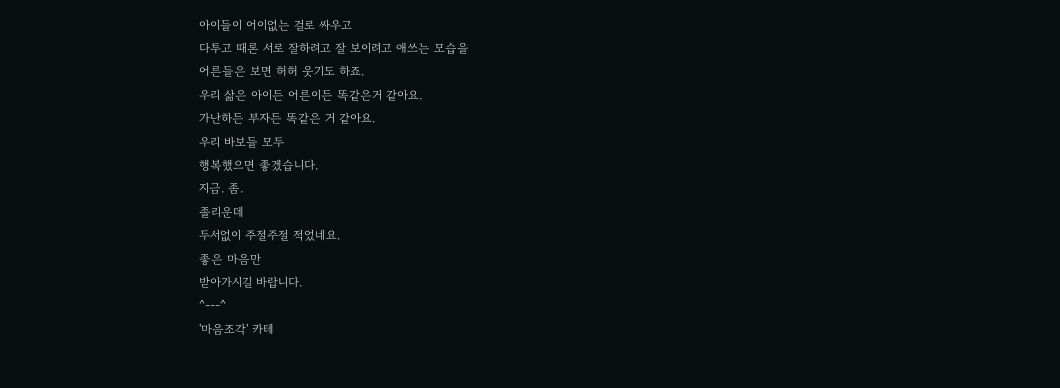아이들이 어이없는 걸로 싸우고
다투고 때론 서로 잘하려고 잘 보이려고 애쓰는 모습을
어른들은 보면 허허 웃기도 하죠.
우리 삶은 아이든 어른이든 똑같은거 같아요.
가난하든 부자든 똑같은 거 같아요.
우리 바보들 모두
행복했으면 좋겠습니다.
지금. 좀.
졸리운데
두서없이 주절주절 적었네요.
좋은 마음만
받아가시길 바랍니다.
^---^
'마음조각' 카테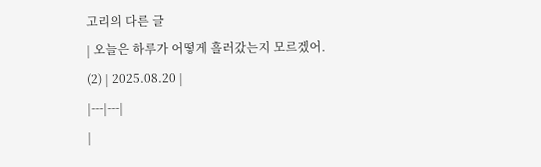고리의 다른 글
| 오늘은 하루가 어떻게 흘러갔는지 모르겠어. (2) | 2025.08.20 |
|---|---|
|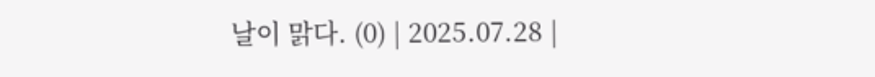날이 맑다. (0) | 2025.07.28 |